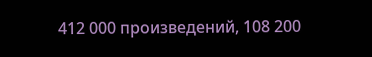412 000 произведений, 108 200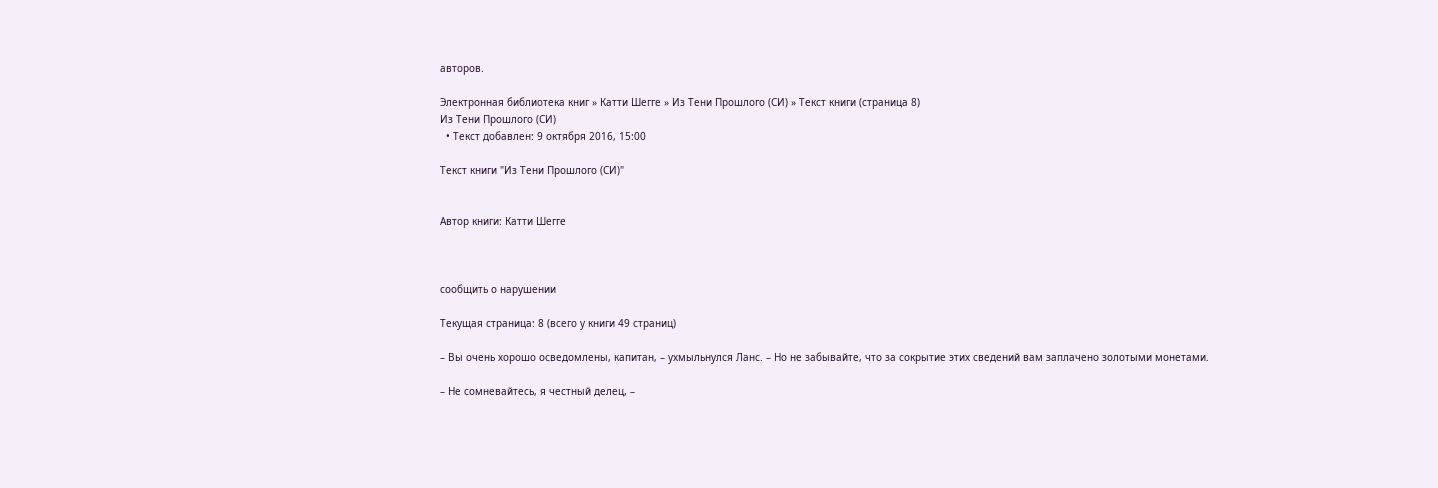авторов.

Электронная библиотека книг » Катти Шегге » Из Тени Прошлого (СИ) » Текст книги (страница 8)
Из Тени Прошлого (СИ)
  • Текст добавлен: 9 октября 2016, 15:00

Текст книги "Из Тени Прошлого (СИ)"


Автор книги: Катти Шегге



сообщить о нарушении

Текущая страница: 8 (всего у книги 49 страниц)

– Вы очень хорошо осведомлены, капитан, – ухмыльнулся Ланс. – Но не забывайте, что за сокрытие этих сведений вам заплачено золотыми монетами.

– Не сомневайтесь, я честный делец, –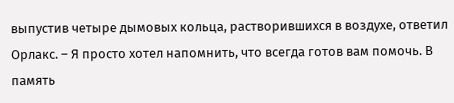выпустив четыре дымовых кольца, растворившихся в воздухе, ответил Орлакс. – Я просто хотел напомнить, что всегда готов вам помочь. В память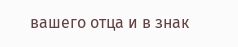вашего отца и в знак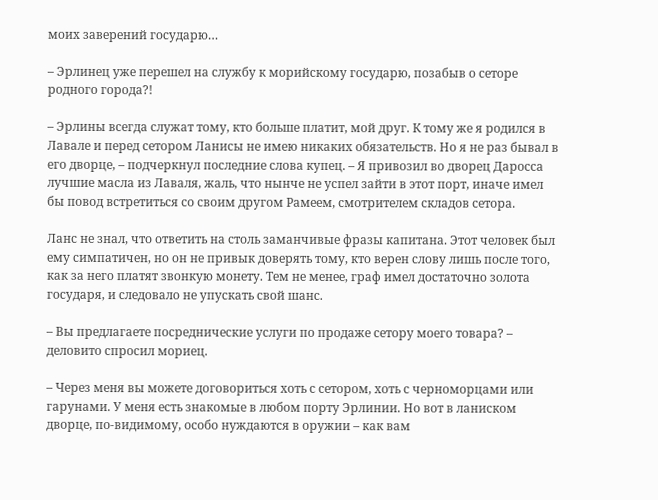моих заверений государю…

– Эрлинец уже перешел на службу к морийскому государю, позабыв о сеторе родного города?!

– Эрлины всегда служат тому, кто больше платит, мой друг. К тому же я родился в Лавале и перед сетором Ланисы не имею никаких обязательств. Но я не раз бывал в его дворце, – подчеркнул последние слова купец. – Я привозил во дворец Даросса лучшие масла из Лаваля, жаль, что нынче не успел зайти в этот порт, иначе имел бы повод встретиться со своим другом Рамеем, смотрителем складов сетора.

Ланс не знал, что ответить на столь заманчивые фразы капитана. Этот человек был ему симпатичен, но он не привык доверять тому, кто верен слову лишь после того, как за него платят звонкую монету. Тем не менее, граф имел достаточно золота государя, и следовало не упускать свой шанс.

– Вы предлагаете посреднические услуги по продаже сетору моего товара? – деловито спросил мориец.

– Через меня вы можете договориться хоть с сетором, хоть с черноморцами или гарунами. У меня есть знакомые в любом порту Эрлинии. Но вот в ланиском дворце, по-видимому, особо нуждаются в оружии – как вам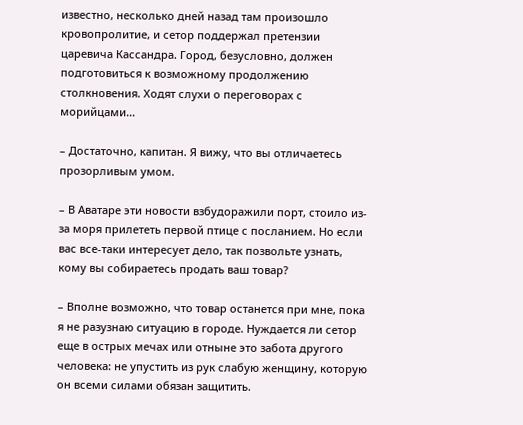известно, несколько дней назад там произошло кровопролитие, и сетор поддержал претензии царевича Кассандра. Город, безусловно, должен подготовиться к возможному продолжению столкновения. Ходят слухи о переговорах с морийцами…

– Достаточно, капитан. Я вижу, что вы отличаетесь прозорливым умом.

– В Аватаре эти новости взбудоражили порт, стоило из-за моря прилететь первой птице с посланием. Но если вас все-таки интересует дело, так позвольте узнать, кому вы собираетесь продать ваш товар?

– Вполне возможно, что товар останется при мне, пока я не разузнаю ситуацию в городе. Нуждается ли сетор еще в острых мечах или отныне это забота другого человека: не упустить из рук слабую женщину, которую он всеми силами обязан защитить.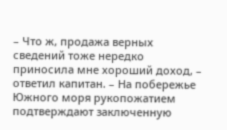– Что ж, продажа верных сведений тоже нередко приносила мне хороший доход, – ответил капитан. – На побережье Южного моря рукопожатием подтверждают заключенную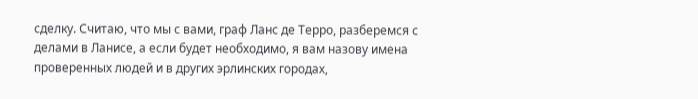сделку. Считаю, что мы с вами, граф Ланс де Терро, разберемся с делами в Ланисе, а если будет необходимо, я вам назову имена проверенных людей и в других эрлинских городах,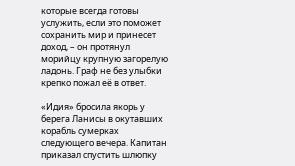которые всегда готовы услужить, если это поможет сохранить мир и принесет доход, – он протянул морийцу крупную загорелую ладонь. Граф не без улыбки крепко пожал её в ответ.

«Идия» бросила якорь у берега Ланисы в окутавших корабль сумерках следующего вечера. Капитан приказал спустить шлюпку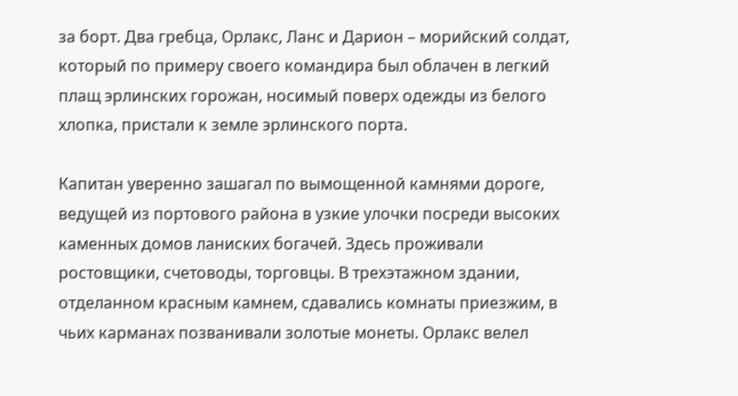за борт. Два гребца, Орлакс, Ланс и Дарион – морийский солдат, который по примеру своего командира был облачен в легкий плащ эрлинских горожан, носимый поверх одежды из белого хлопка, пристали к земле эрлинского порта.

Капитан уверенно зашагал по вымощенной камнями дороге, ведущей из портового района в узкие улочки посреди высоких каменных домов ланиских богачей. Здесь проживали ростовщики, счетоводы, торговцы. В трехэтажном здании, отделанном красным камнем, сдавались комнаты приезжим, в чьих карманах позванивали золотые монеты. Орлакс велел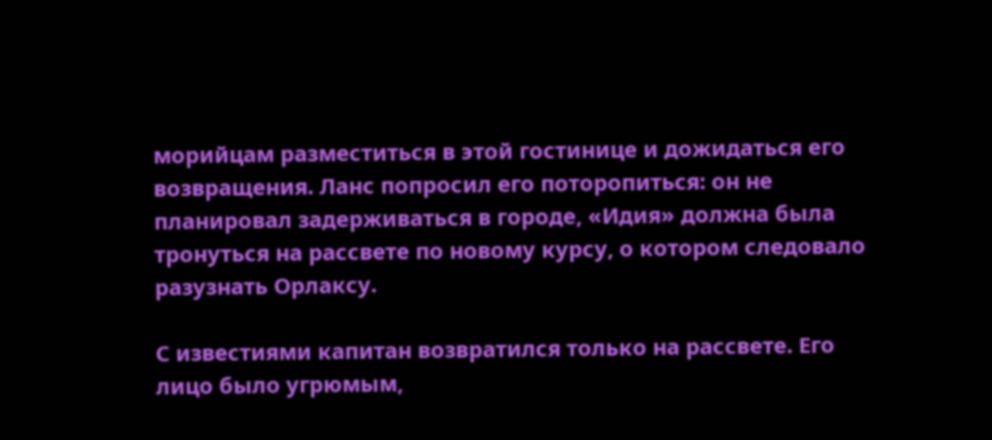морийцам разместиться в этой гостинице и дожидаться его возвращения. Ланс попросил его поторопиться: он не планировал задерживаться в городе, «Идия» должна была тронуться на рассвете по новому курсу, о котором следовало разузнать Орлаксу.

С известиями капитан возвратился только на рассвете. Его лицо было угрюмым,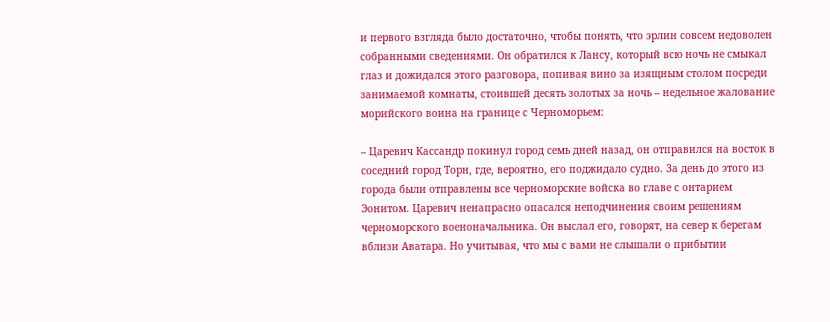и первого взгляда было достаточно, чтобы понять, что эрлин совсем недоволен собранными сведениями. Он обратился к Лансу, который всю ночь не смыкал глаз и дожидался этого разговора, попивая вино за изящным столом посреди занимаемой комнаты, стоившей десять золотых за ночь – недельное жалование морийского воина на границе с Черноморьем:

– Царевич Кассандр покинул город семь дней назад, он отправился на восток в соседний город Торн, где, вероятно, его поджидало судно. За день до этого из города были отправлены все черноморские войска во главе с онтарием Эонитом. Царевич ненапрасно опасался неподчинения своим решениям черноморского военоначальника. Он выслал его, говорят, на север к берегам вблизи Аватара. Но учитывая, что мы с вами не слышали о прибытии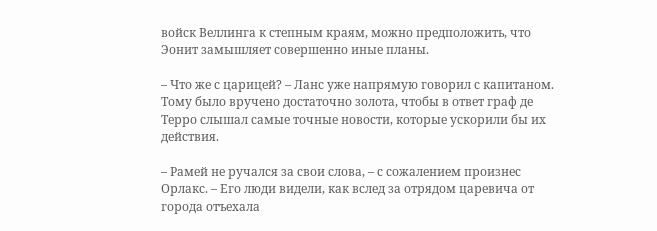войск Веллинга к степным краям, можно предположить, что Эонит замышляет совершенно иные планы.

– Что же с царицей? – Ланс уже напрямую говорил с капитаном. Тому было вручено достаточно золота, чтобы в ответ граф де Терро слышал самые точные новости, которые ускорили бы их действия.

– Рамей не ручался за свои слова, – с сожалением произнес Орлакс. – Его люди видели, как вслед за отрядом царевича от города отъехала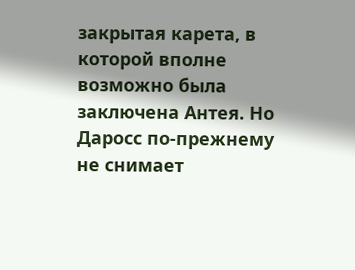закрытая карета, в которой вполне возможно была заключена Антея. Но Даросс по-прежнему не снимает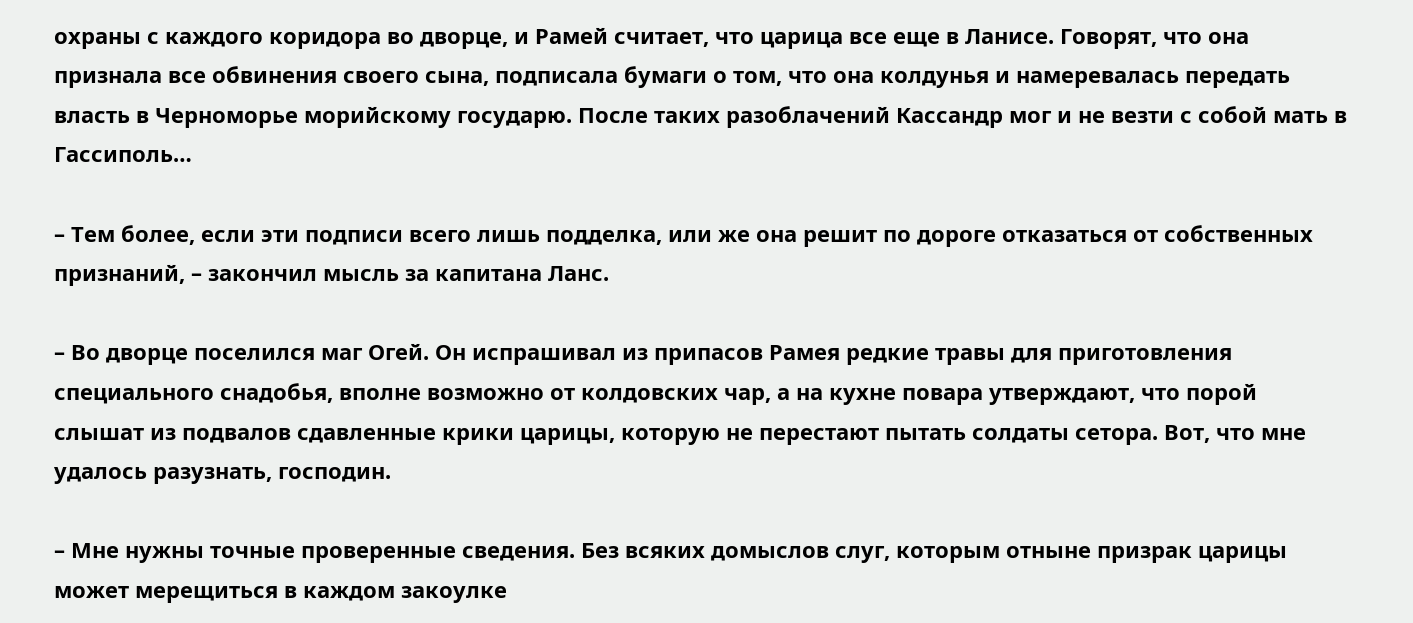охраны с каждого коридора во дворце, и Рамей считает, что царица все еще в Ланисе. Говорят, что она признала все обвинения своего сына, подписала бумаги о том, что она колдунья и намеревалась передать власть в Черноморье морийскому государю. После таких разоблачений Кассандр мог и не везти с собой мать в Гассиполь…

– Тем более, если эти подписи всего лишь подделка, или же она решит по дороге отказаться от собственных признаний, – закончил мысль за капитана Ланс.

– Во дворце поселился маг Огей. Он испрашивал из припасов Рамея редкие травы для приготовления специального снадобья, вполне возможно от колдовских чар, а на кухне повара утверждают, что порой слышат из подвалов сдавленные крики царицы, которую не перестают пытать солдаты сетора. Вот, что мне удалось разузнать, господин.

– Мне нужны точные проверенные сведения. Без всяких домыслов слуг, которым отныне призрак царицы может мерещиться в каждом закоулке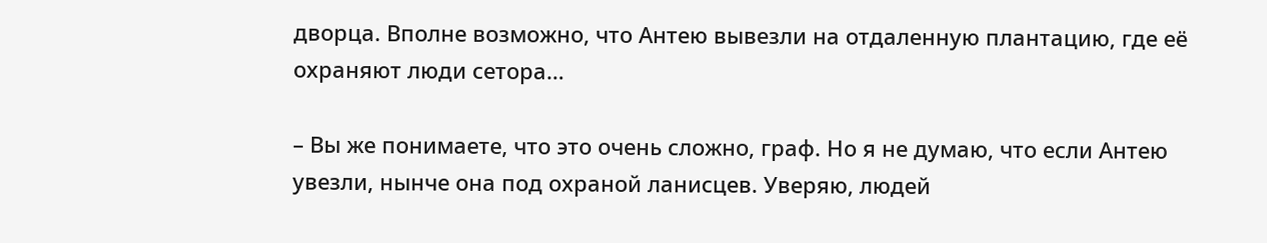дворца. Вполне возможно, что Антею вывезли на отдаленную плантацию, где её охраняют люди сетора…

– Вы же понимаете, что это очень сложно, граф. Но я не думаю, что если Антею увезли, нынче она под охраной ланисцев. Уверяю, людей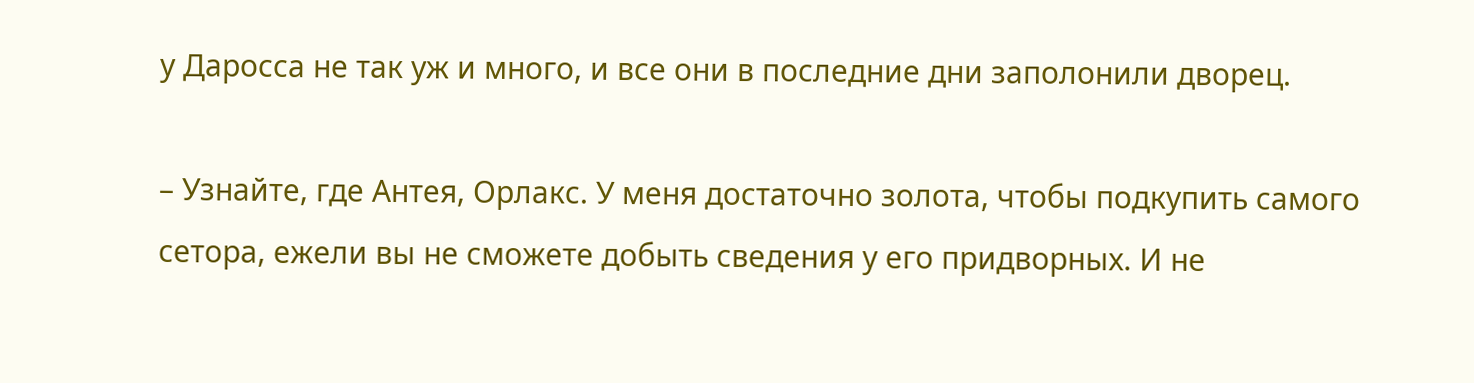у Даросса не так уж и много, и все они в последние дни заполонили дворец.

– Узнайте, где Антея, Орлакс. У меня достаточно золота, чтобы подкупить самого сетора, ежели вы не сможете добыть сведения у его придворных. И не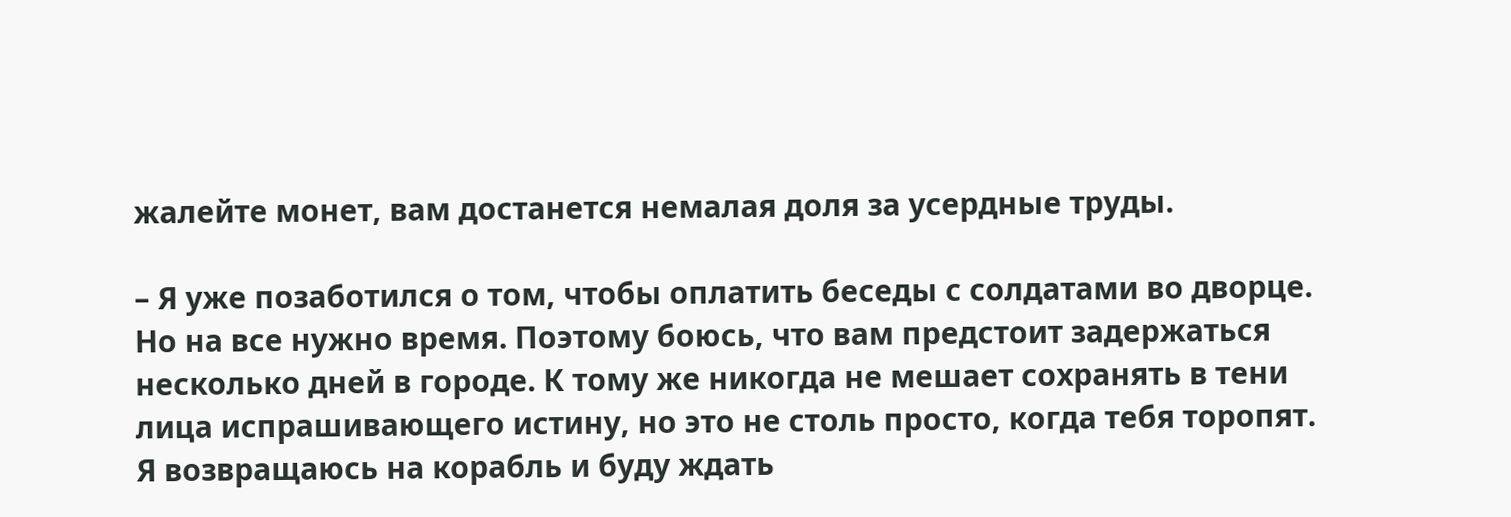жалейте монет, вам достанется немалая доля за усердные труды.

– Я уже позаботился о том, чтобы оплатить беседы с солдатами во дворце. Но на все нужно время. Поэтому боюсь, что вам предстоит задержаться несколько дней в городе. К тому же никогда не мешает сохранять в тени лица испрашивающего истину, но это не столь просто, когда тебя торопят. Я возвращаюсь на корабль и буду ждать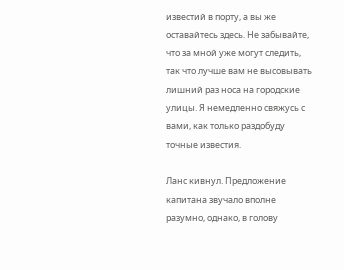известий в порту, а вы же оставайтесь здесь. Не забывайте, что за мной уже могут следить, так что лучше вам не высовывать лишний раз носа на городские улицы. Я немедленно свяжусь с вами, как только раздобуду точные известия.

Ланс кивнул. Предложение капитана звучало вполне разумно, однако, в голову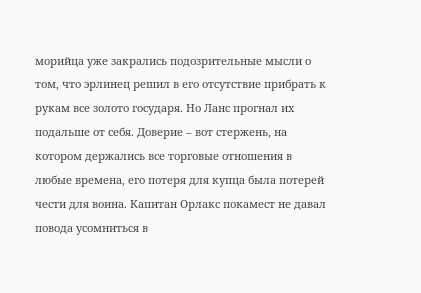морийца уже закрались подозрительные мысли о том, что эрлинец решил в его отсутствие прибрать к рукам все золото государя. Но Ланс прогнал их подальше от себя. Доверие – вот стержень, на котором держались все торговые отношения в любые времена, его потеря для купца была потерей чести для воина. Капитан Орлакс покамест не давал повода усомниться в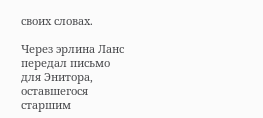своих словах.

Через эрлина Ланс передал письмо для Энитора, оставшегося старшим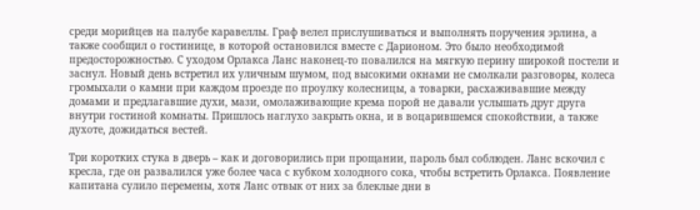среди морийцев на палубе каравеллы. Граф велел прислушиваться и выполнять поручения эрлина, а также сообщил о гостинице, в которой остановился вместе с Дарионом. Это было необходимой предосторожностью. С уходом Орлакса Ланс наконец-то повалился на мягкую перину широкой постели и заснул. Новый день встретил их уличным шумом, под высокими окнами не смолкали разговоры, колеса громыхали о камни при каждом проезде по проулку колесницы, а товарки, расхаживавшие между домами и предлагавшие духи, мази, омолаживающие крема порой не давали услышать друг друга внутри гостиной комнаты. Пришлось наглухо закрыть окна, и в воцарившемся спокойствии, а также духоте, дожидаться вестей.

Три коротких стука в дверь – как и договорились при прощании, пароль был соблюден. Ланс вскочил с кресла, где он развалился уже более часа с кубком холодного сока, чтобы встретить Орлакса. Появление капитана сулило перемены, хотя Ланс отвык от них за блеклые дни в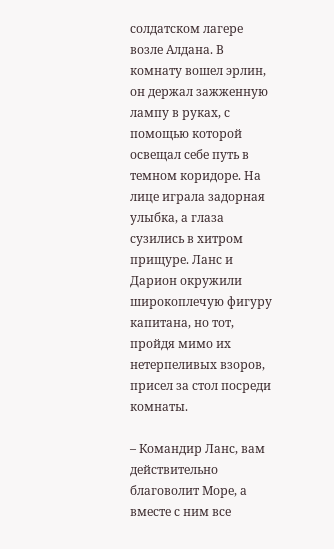солдатском лагере возле Алдана. В комнату вошел эрлин, он держал зажженную лампу в руках, с помощью которой освещал себе путь в темном коридоре. На лице играла задорная улыбка, а глаза сузились в хитром прищуре. Ланс и Дарион окружили широкоплечую фигуру капитана, но тот, пройдя мимо их нетерпеливых взоров, присел за стол посреди комнаты.

– Командир Ланс, вам действительно благоволит Море, а вместе с ним все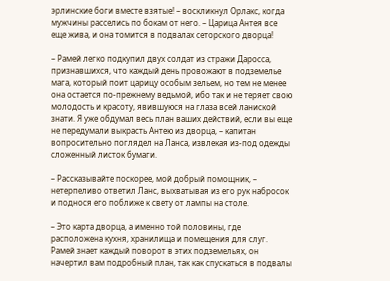эрлинские боги вместе взятые! – воскликнул Орлакс, когда мужчины расселись по бокам от него. – Царица Антея все еще жива, и она томится в подвалах сеторского дворца!

– Рамей легко подкупил двух солдат из стражи Даросса, признавшихся, что каждый день провожают в подземелье мага, который поит царицу особым зельем, но тем не менее она остается по-прежнему ведьмой, ибо так и не теряет свою молодость и красоту, явившуюся на глаза всей ланиской знати. Я уже обдумал весь план ваших действий, если вы еще не передумали выкрасть Антею из дворца, – капитан вопросительно поглядел на Ланса, извлекая из-под одежды сложенный листок бумаги.

– Рассказывайте поскорее, мой добрый помощник, – нетерпеливо ответил Ланс, выхватывая из его рук набросок и поднося его поближе к свету от лампы на столе.

– Это карта дворца, а именно той половины, где расположена кухня, хранилища и помещения для слуг. Рамей знает каждый поворот в этих подземельях, он начертил вам подробный план, так как спускаться в подвалы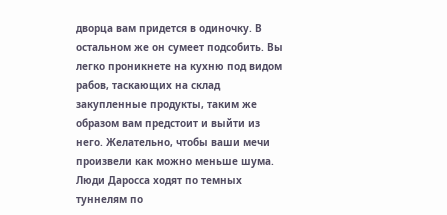дворца вам придется в одиночку. В остальном же он сумеет подсобить. Вы легко проникнете на кухню под видом рабов, таскающих на склад закупленные продукты, таким же образом вам предстоит и выйти из него. Желательно, чтобы ваши мечи произвели как можно меньше шума. Люди Даросса ходят по темных туннелям по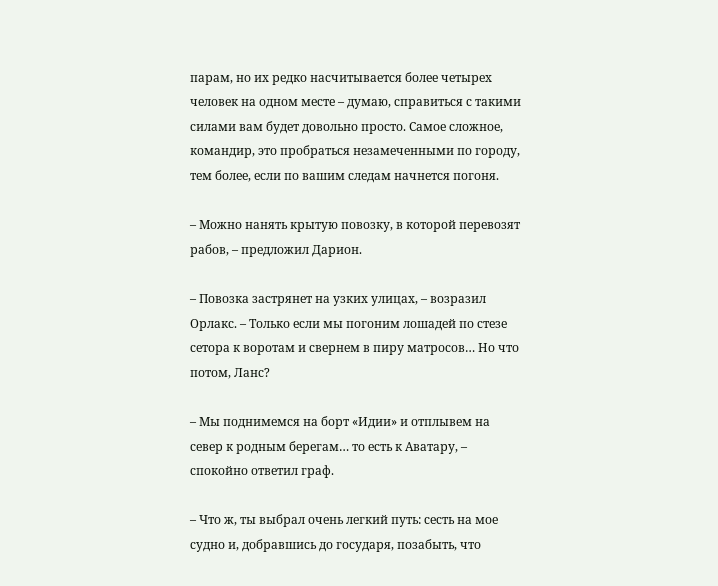парам, но их редко насчитывается более четырех человек на одном месте – думаю, справиться с такими силами вам будет довольно просто. Самое сложное, командир, это пробраться незамеченными по городу, тем более, если по вашим следам начнется погоня.

– Можно нанять крытую повозку, в которой перевозят рабов, – предложил Дарион.

– Повозка застрянет на узких улицах, – возразил Орлакс. – Только если мы погоним лошадей по стезе сетора к воротам и свернем в пиру матросов… Но что потом, Ланс?

– Мы поднимемся на борт «Идии» и отплывем на север к родным берегам… то есть к Аватару, – спокойно ответил граф.

– Что ж, ты выбрал очень легкий путь: сесть на мое судно и, добравшись до государя, позабыть, что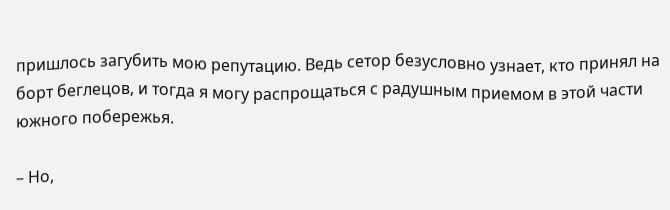пришлось загубить мою репутацию. Ведь сетор безусловно узнает, кто принял на борт беглецов, и тогда я могу распрощаться с радушным приемом в этой части южного побережья.

– Но,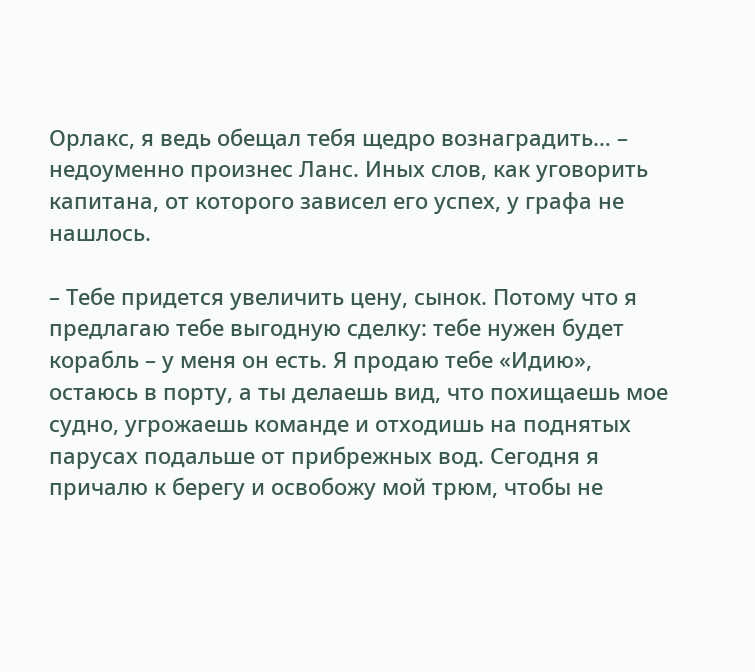Орлакс, я ведь обещал тебя щедро вознаградить… – недоуменно произнес Ланс. Иных слов, как уговорить капитана, от которого зависел его успех, у графа не нашлось.

– Тебе придется увеличить цену, сынок. Потому что я предлагаю тебе выгодную сделку: тебе нужен будет корабль – у меня он есть. Я продаю тебе «Идию», остаюсь в порту, а ты делаешь вид, что похищаешь мое судно, угрожаешь команде и отходишь на поднятых парусах подальше от прибрежных вод. Сегодня я причалю к берегу и освобожу мой трюм, чтобы не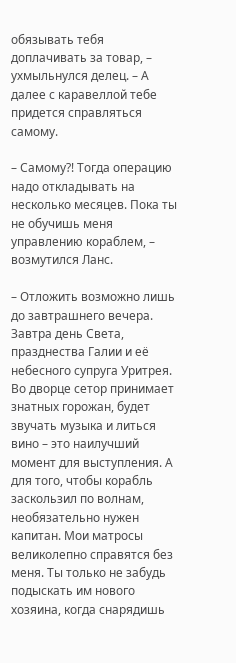обязывать тебя доплачивать за товар, – ухмыльнулся делец. – А далее с каравеллой тебе придется справляться самому.

– Самому?! Тогда операцию надо откладывать на несколько месяцев. Пока ты не обучишь меня управлению кораблем, – возмутился Ланс.

– Отложить возможно лишь до завтрашнего вечера. Завтра день Света, празднества Галии и её небесного супруга Уритрея. Во дворце сетор принимает знатных горожан, будет звучать музыка и литься вино – это наилучший момент для выступления. А для того, чтобы корабль заскользил по волнам, необязательно нужен капитан. Мои матросы великолепно справятся без меня. Ты только не забудь подыскать им нового хозяина, когда снарядишь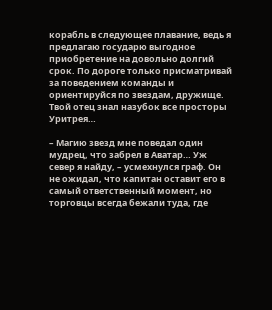корабль в следующее плавание, ведь я предлагаю государю выгодное приобретение на довольно долгий срок. По дороге только присматривай за поведением команды и ориентируйся по звездам, дружище. Твой отец знал назубок все просторы Уритрея…

– Магию звезд мне поведал один мудрец, что забрел в Аватар… Уж север я найду, – усмехнулся граф. Он не ожидал, что капитан оставит его в самый ответственный момент, но торговцы всегда бежали туда, где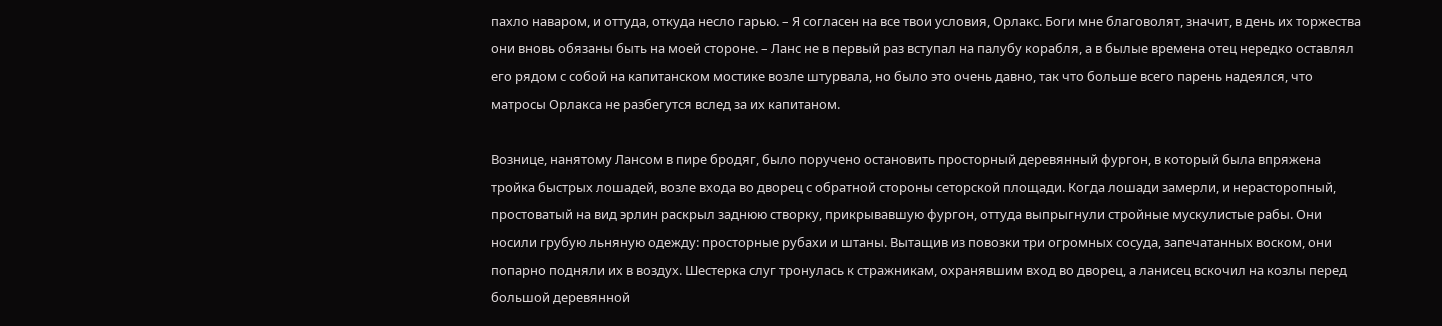пахло наваром, и оттуда, откуда несло гарью. – Я согласен на все твои условия, Орлакс. Боги мне благоволят, значит, в день их торжества они вновь обязаны быть на моей стороне. – Ланс не в первый раз вступал на палубу корабля, а в былые времена отец нередко оставлял его рядом с собой на капитанском мостике возле штурвала, но было это очень давно, так что больше всего парень надеялся, что матросы Орлакса не разбегутся вслед за их капитаном.

Вознице, нанятому Лансом в пире бродяг, было поручено остановить просторный деревянный фургон, в который была впряжена тройка быстрых лошадей, возле входа во дворец с обратной стороны сеторской площади. Когда лошади замерли, и нерасторопный, простоватый на вид эрлин раскрыл заднюю створку, прикрывавшую фургон, оттуда выпрыгнули стройные мускулистые рабы. Они носили грубую льняную одежду: просторные рубахи и штаны. Вытащив из повозки три огромных сосуда, запечатанных воском, они попарно подняли их в воздух. Шестерка слуг тронулась к стражникам, охранявшим вход во дворец, а ланисец вскочил на козлы перед большой деревянной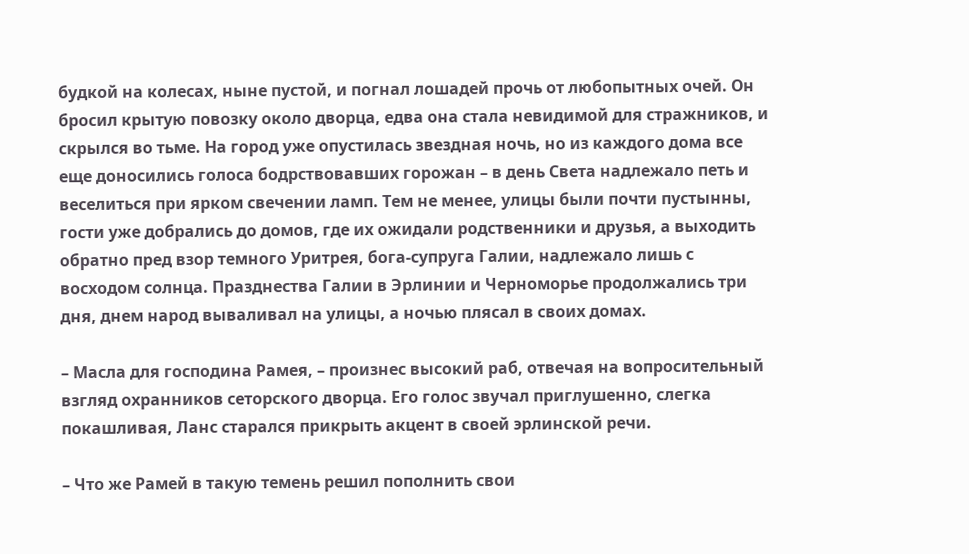будкой на колесах, ныне пустой, и погнал лошадей прочь от любопытных очей. Он бросил крытую повозку около дворца, едва она стала невидимой для стражников, и скрылся во тьме. На город уже опустилась звездная ночь, но из каждого дома все еще доносились голоса бодрствовавших горожан – в день Света надлежало петь и веселиться при ярком свечении ламп. Тем не менее, улицы были почти пустынны, гости уже добрались до домов, где их ожидали родственники и друзья, а выходить обратно пред взор темного Уритрея, бога-супруга Галии, надлежало лишь с восходом солнца. Празднества Галии в Эрлинии и Черноморье продолжались три дня, днем народ вываливал на улицы, а ночью плясал в своих домах.

– Масла для господина Рамея, – произнес высокий раб, отвечая на вопросительный взгляд охранников сеторского дворца. Его голос звучал приглушенно, слегка покашливая, Ланс старался прикрыть акцент в своей эрлинской речи.

– Что же Рамей в такую темень решил пополнить свои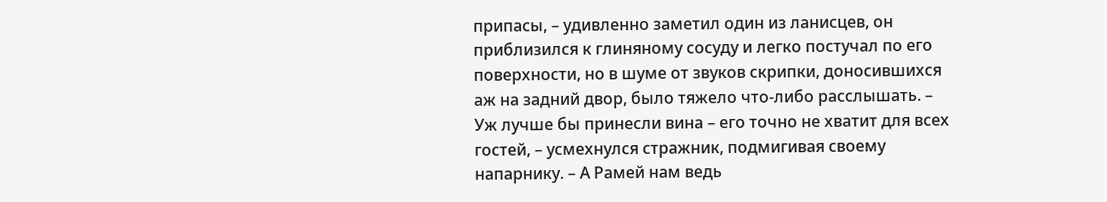припасы, – удивленно заметил один из ланисцев, он приблизился к глиняному сосуду и легко постучал по его поверхности, но в шуме от звуков скрипки, доносившихся аж на задний двор, было тяжело что-либо расслышать. – Уж лучше бы принесли вина – его точно не хватит для всех гостей, – усмехнулся стражник, подмигивая своему напарнику. – А Рамей нам ведь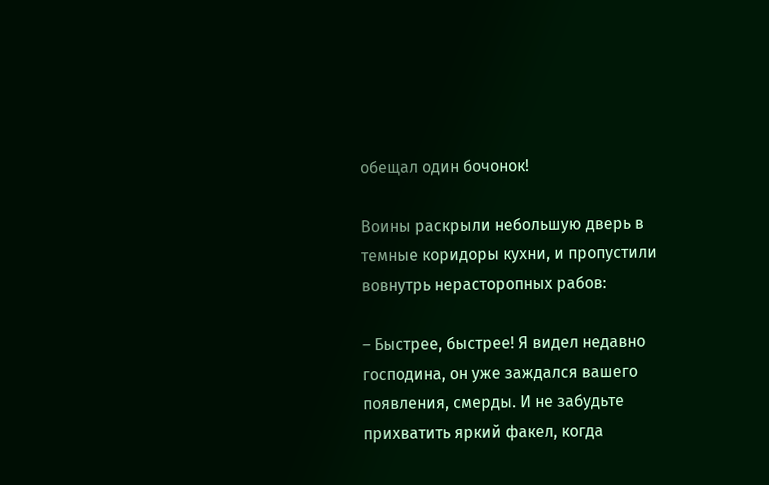обещал один бочонок!

Воины раскрыли небольшую дверь в темные коридоры кухни, и пропустили вовнутрь нерасторопных рабов:

– Быстрее, быстрее! Я видел недавно господина, он уже заждался вашего появления, смерды. И не забудьте прихватить яркий факел, когда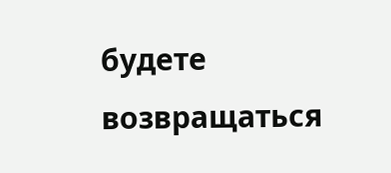будете возвращаться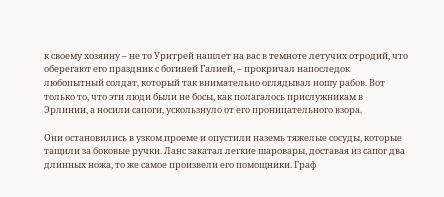к своему хозяину – не то Уритрей нашлет на вас в темноте летучих отродий, что оберегают его праздник с богиней Галией, – прокричал напоследок любопытный солдат, который так внимательно оглядывал ношу рабов. Вот только то, что эти люди были не босы, как полагалось прислужникам в Эрлинии, а носили сапоги, ускользнуло от его проницательного взора.

Они остановились в узком проеме и опустили наземь тяжелые сосуды, которые тащили за боковые ручки. Ланс закатал легкие шаровары, доставая из сапог два длинных ножа, то же самое произвели его помощники. Граф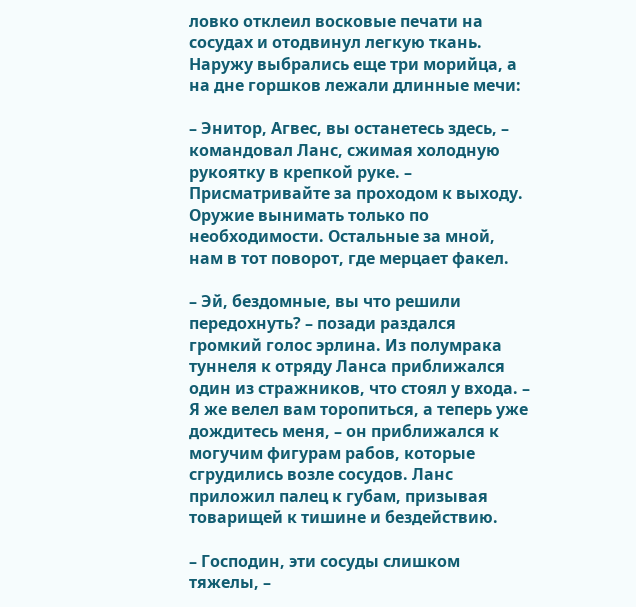ловко отклеил восковые печати на сосудах и отодвинул легкую ткань. Наружу выбрались еще три морийца, а на дне горшков лежали длинные мечи:

– Энитор, Агвес, вы останетесь здесь, – командовал Ланс, сжимая холодную рукоятку в крепкой руке. – Присматривайте за проходом к выходу. Оружие вынимать только по необходимости. Остальные за мной, нам в тот поворот, где мерцает факел.

– Эй, бездомные, вы что решили передохнуть? – позади раздался громкий голос эрлина. Из полумрака туннеля к отряду Ланса приближался один из стражников, что стоял у входа. – Я же велел вам торопиться, а теперь уже дождитесь меня, – он приближался к могучим фигурам рабов, которые сгрудились возле сосудов. Ланс приложил палец к губам, призывая товарищей к тишине и бездействию.

– Господин, эти сосуды слишком тяжелы, –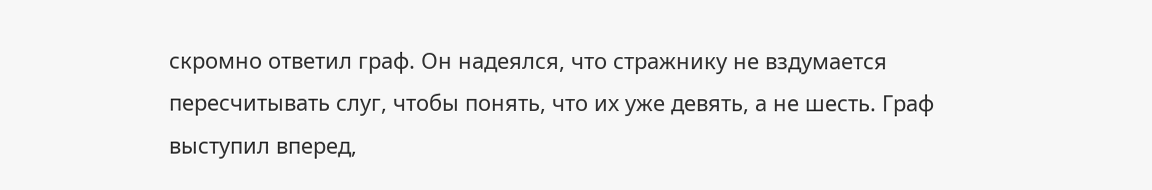скромно ответил граф. Он надеялся, что стражнику не вздумается пересчитывать слуг, чтобы понять, что их уже девять, а не шесть. Граф выступил вперед,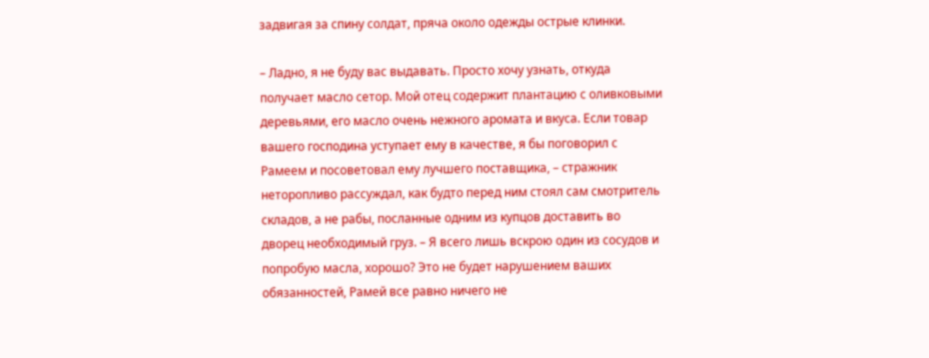задвигая за спину солдат, пряча около одежды острые клинки.

– Ладно, я не буду вас выдавать. Просто хочу узнать, откуда получает масло сетор. Мой отец содержит плантацию с оливковыми деревьями, его масло очень нежного аромата и вкуса. Если товар вашего господина уступает ему в качестве, я бы поговорил с Рамеем и посоветовал ему лучшего поставщика, – стражник неторопливо рассуждал, как будто перед ним стоял сам смотритель складов, а не рабы, посланные одним из купцов доставить во дворец необходимый груз. – Я всего лишь вскрою один из сосудов и попробую масла, хорошо? Это не будет нарушением ваших обязанностей, Рамей все равно ничего не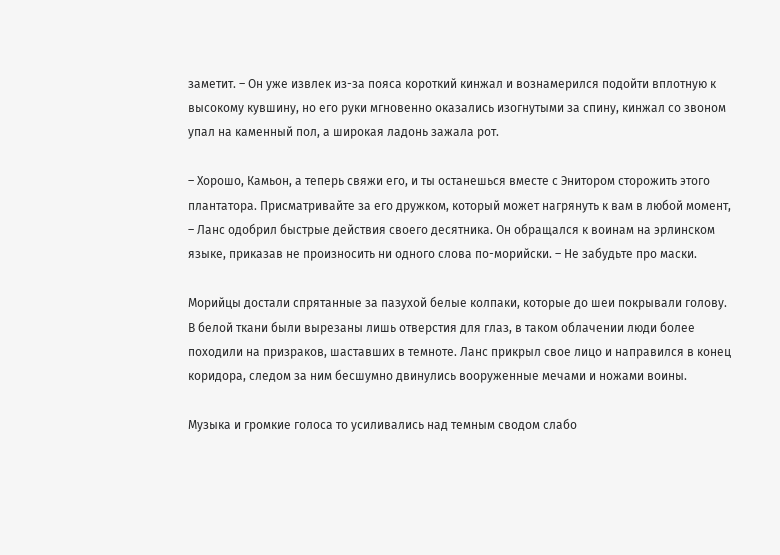заметит. – Он уже извлек из-за пояса короткий кинжал и вознамерился подойти вплотную к высокому кувшину, но его руки мгновенно оказались изогнутыми за спину, кинжал со звоном упал на каменный пол, а широкая ладонь зажала рот.

– Хорошо, Камьон, а теперь свяжи его, и ты останешься вместе с Энитором сторожить этого плантатора. Присматривайте за его дружком, который может нагрянуть к вам в любой момент, – Ланс одобрил быстрые действия своего десятника. Он обращался к воинам на эрлинском языке, приказав не произносить ни одного слова по-морийски. – Не забудьте про маски.

Морийцы достали спрятанные за пазухой белые колпаки, которые до шеи покрывали голову. В белой ткани были вырезаны лишь отверстия для глаз, в таком облачении люди более походили на призраков, шаставших в темноте. Ланс прикрыл свое лицо и направился в конец коридора, следом за ним бесшумно двинулись вооруженные мечами и ножами воины.

Музыка и громкие голоса то усиливались над темным сводом слабо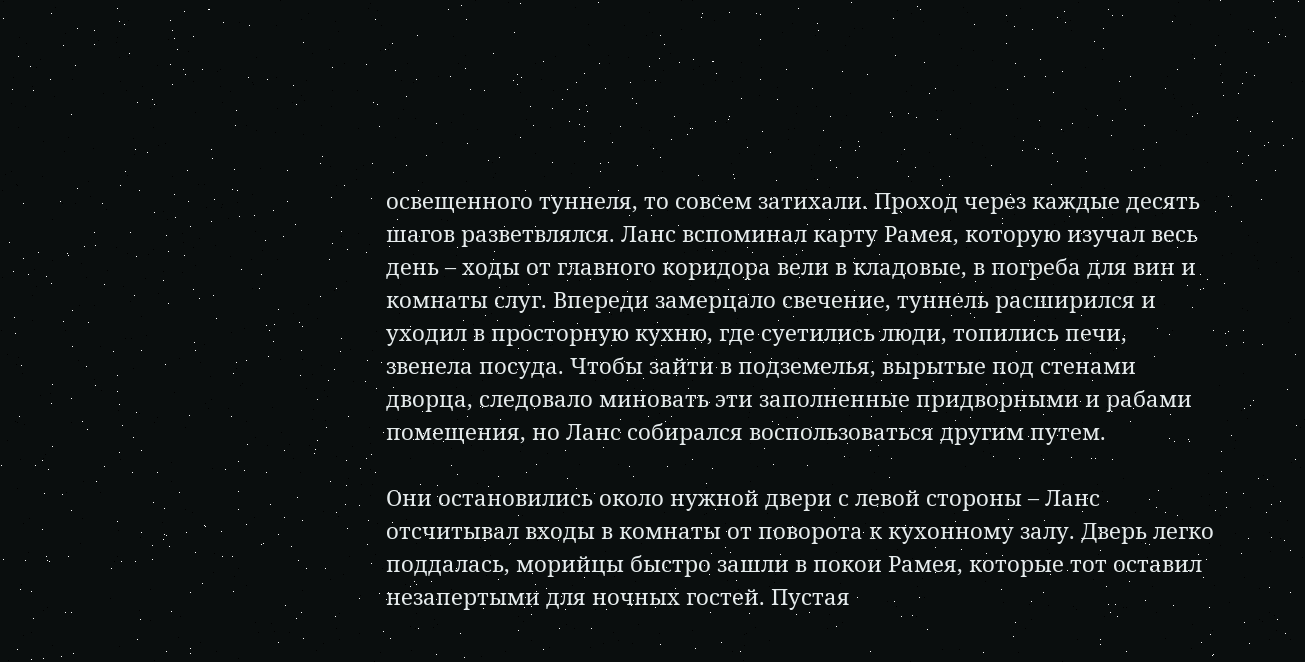освещенного туннеля, то совсем затихали. Проход через каждые десять шагов разветвлялся. Ланс вспоминал карту Рамея, которую изучал весь день – ходы от главного коридора вели в кладовые, в погреба для вин и комнаты слуг. Впереди замерцало свечение, туннель расширился и уходил в просторную кухню, где суетились люди, топились печи, звенела посуда. Чтобы зайти в подземелья, вырытые под стенами дворца, следовало миновать эти заполненные придворными и рабами помещения, но Ланс собирался воспользоваться другим путем.

Они остановились около нужной двери с левой стороны – Ланс отсчитывал входы в комнаты от поворота к кухонному залу. Дверь легко поддалась, морийцы быстро зашли в покои Рамея, которые тот оставил незапертыми для ночных гостей. Пустая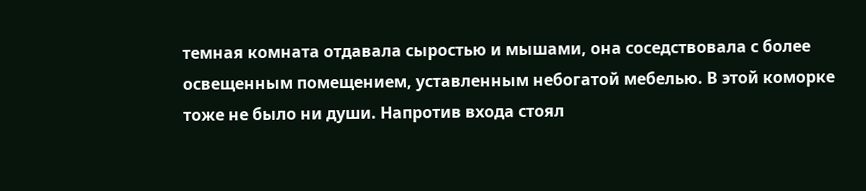темная комната отдавала сыростью и мышами, она соседствовала с более освещенным помещением, уставленным небогатой мебелью. В этой коморке тоже не было ни души. Напротив входа стоял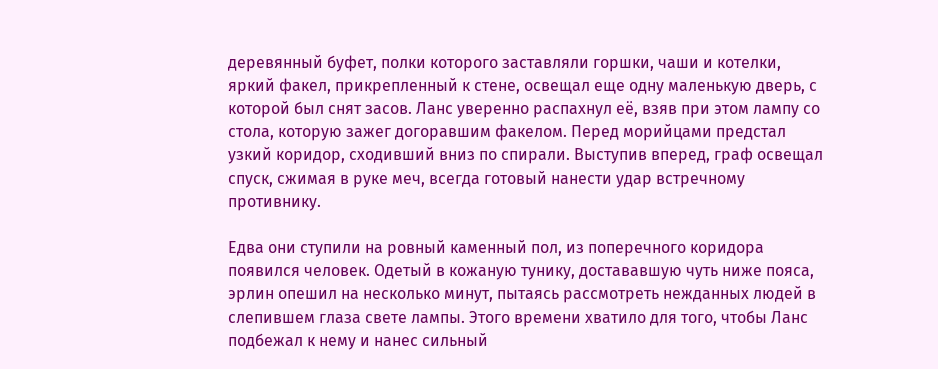деревянный буфет, полки которого заставляли горшки, чаши и котелки, яркий факел, прикрепленный к стене, освещал еще одну маленькую дверь, с которой был снят засов. Ланс уверенно распахнул её, взяв при этом лампу со стола, которую зажег догоравшим факелом. Перед морийцами предстал узкий коридор, сходивший вниз по спирали. Выступив вперед, граф освещал спуск, сжимая в руке меч, всегда готовый нанести удар встречному противнику.

Едва они ступили на ровный каменный пол, из поперечного коридора появился человек. Одетый в кожаную тунику, достававшую чуть ниже пояса, эрлин опешил на несколько минут, пытаясь рассмотреть нежданных людей в слепившем глаза свете лампы. Этого времени хватило для того, чтобы Ланс подбежал к нему и нанес сильный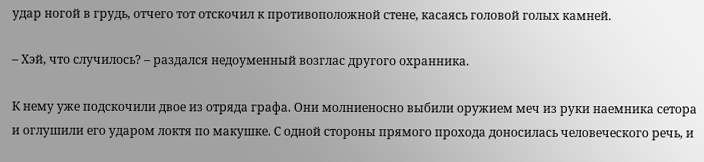удар ногой в грудь, отчего тот отскочил к противоположной стене, касаясь головой голых камней.

– Хэй, что случилось? – раздался недоуменный возглас другого охранника.

К нему уже подскочили двое из отряда графа. Они молниеносно выбили оружием меч из руки наемника сетора и оглушили его ударом локтя по макушке. С одной стороны прямого прохода доносилась человеческого речь, и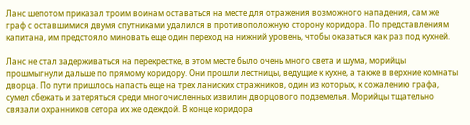Ланс шепотом приказал троим воинам оставаться на месте для отражения возможного нападения, сам же граф с оставшимися двумя спутниками удалился в противоположную сторону коридора. По представлениям капитана, им предстояло миновать еще один переход на нижний уровень, чтобы оказаться как раз под кухней.

Ланс не стал задерживаться на перекрестке, в этом месте было очень много света и шума, морийцы прошмыгнули дальше по прямому коридору. Они прошли лестницы, ведущие к кухне, а также в верхние комнаты дворца. По пути пришлось напасть еще на трех ланиских стражников, один из которых, к сожалению графа, сумел сбежать и затеряться среди многочисленных извилин дворцового подземелья. Морийцы тщательно связали охранников сетора их же одеждой. В конце коридора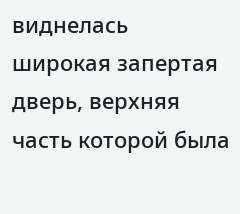виднелась широкая запертая дверь, верхняя часть которой была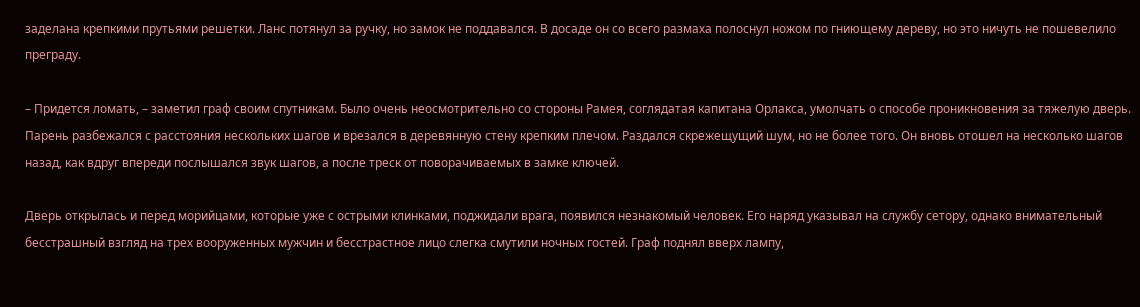заделана крепкими прутьями решетки. Ланс потянул за ручку, но замок не поддавался. В досаде он со всего размаха полоснул ножом по гниющему дереву, но это ничуть не пошевелило преграду.

– Придется ломать, – заметил граф своим спутникам. Было очень неосмотрительно со стороны Рамея, соглядатая капитана Орлакса, умолчать о способе проникновения за тяжелую дверь. Парень разбежался с расстояния нескольких шагов и врезался в деревянную стену крепким плечом. Раздался скрежещущий шум, но не более того. Он вновь отошел на несколько шагов назад, как вдруг впереди послышался звук шагов, а после треск от поворачиваемых в замке ключей.

Дверь открылась и перед морийцами, которые уже с острыми клинками, поджидали врага, появился незнакомый человек. Его наряд указывал на службу сетору, однако внимательный бесстрашный взгляд на трех вооруженных мужчин и бесстрастное лицо слегка смутили ночных гостей. Граф поднял вверх лампу,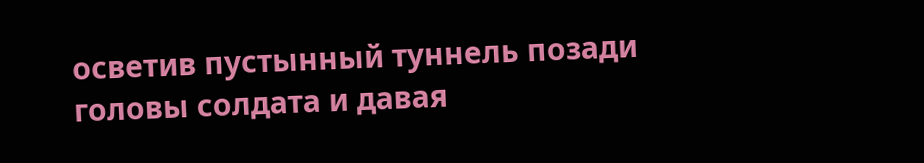осветив пустынный туннель позади головы солдата и давая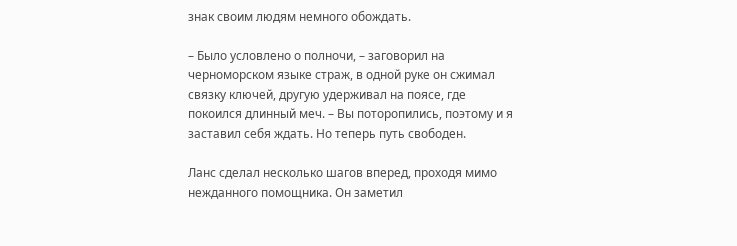знак своим людям немного обождать.

– Было условлено о полночи, – заговорил на черноморском языке страж, в одной руке он сжимал связку ключей, другую удерживал на поясе, где покоился длинный меч. – Вы поторопились, поэтому и я заставил себя ждать. Но теперь путь свободен.

Ланс сделал несколько шагов вперед, проходя мимо нежданного помощника. Он заметил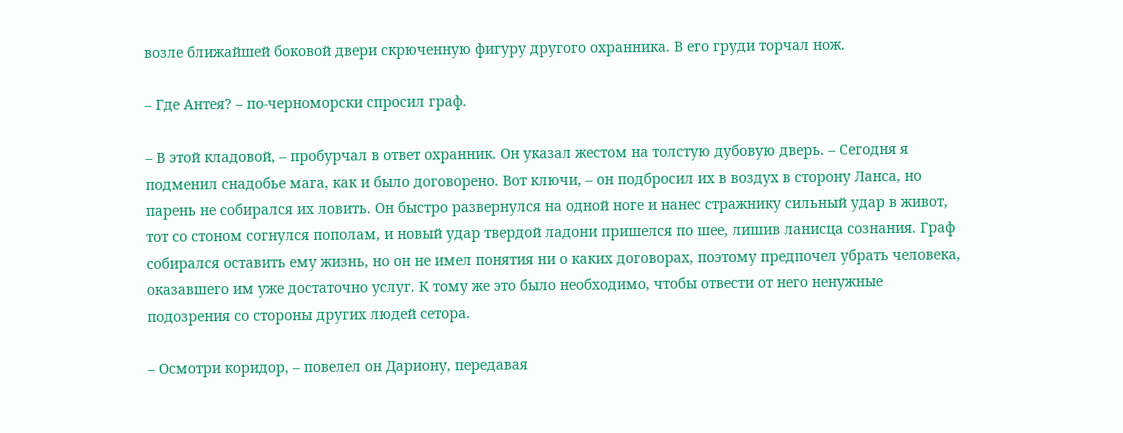возле ближайшей боковой двери скрюченную фигуру другого охранника. В его груди торчал нож.

– Где Антея? – по-черноморски спросил граф.

– В этой кладовой, – пробурчал в ответ охранник. Он указал жестом на толстую дубовую дверь. – Сегодня я подменил снадобье мага, как и было договорено. Вот ключи, – он подбросил их в воздух в сторону Ланса, но парень не собирался их ловить. Он быстро развернулся на одной ноге и нанес стражнику сильный удар в живот, тот со стоном согнулся пополам, и новый удар твердой ладони пришелся по шее, лишив ланисца сознания. Граф собирался оставить ему жизнь, но он не имел понятия ни о каких договорах, поэтому предпочел убрать человека, оказавшего им уже достаточно услуг. К тому же это было необходимо, чтобы отвести от него ненужные подозрения со стороны других людей сетора.

– Осмотри коридор, – повелел он Дариону, передавая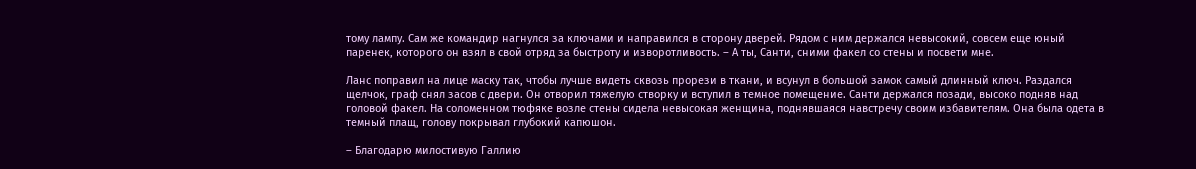тому лампу. Сам же командир нагнулся за ключами и направился в сторону дверей. Рядом с ним держался невысокий, совсем еще юный паренек, которого он взял в свой отряд за быстроту и изворотливость. – А ты, Санти, сними факел со стены и посвети мне.

Ланс поправил на лице маску так, чтобы лучше видеть сквозь прорези в ткани, и всунул в большой замок самый длинный ключ. Раздался щелчок, граф снял засов с двери. Он отворил тяжелую створку и вступил в темное помещение. Санти держался позади, высоко подняв над головой факел. На соломенном тюфяке возле стены сидела невысокая женщина, поднявшаяся навстречу своим избавителям. Она была одета в темный плащ, голову покрывал глубокий капюшон.

– Благодарю милостивую Галлию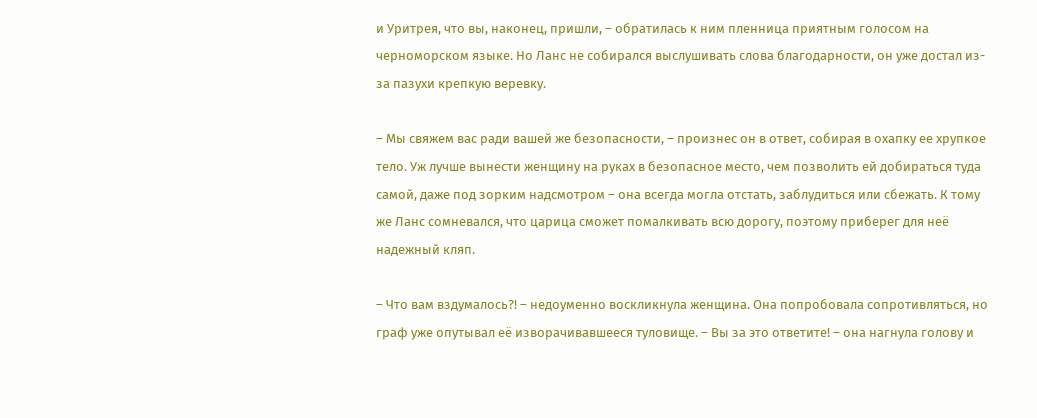и Уритрея, что вы, наконец, пришли, – обратилась к ним пленница приятным голосом на черноморском языке. Но Ланс не собирался выслушивать слова благодарности, он уже достал из-за пазухи крепкую веревку.

– Мы свяжем вас ради вашей же безопасности, – произнес он в ответ, собирая в охапку ее хрупкое тело. Уж лучше вынести женщину на руках в безопасное место, чем позволить ей добираться туда самой, даже под зорким надсмотром – она всегда могла отстать, заблудиться или сбежать. К тому же Ланс сомневался, что царица сможет помалкивать всю дорогу, поэтому приберег для неё надежный кляп.

– Что вам вздумалось?! – недоуменно воскликнула женщина. Она попробовала сопротивляться, но граф уже опутывал её изворачивавшееся туловище. – Вы за это ответите! – она нагнула голову и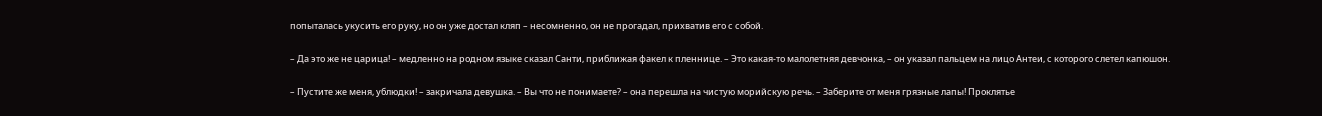попыталась укусить его руку, но он уже достал кляп – несомненно, он не прогадал, прихватив его с собой.

– Да это же не царица! – медленно на родном языке сказал Санти, приближая факел к пленнице. – Это какая-то малолетняя девчонка, – он указал пальцем на лицо Антеи, с которого слетел капюшон.

– Пустите же меня, ублюдки! – закричала девушка. – Вы что не понимаете? – она перешла на чистую морийскую речь. – Заберите от меня грязные лапы! Проклятье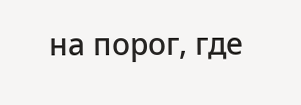на порог, где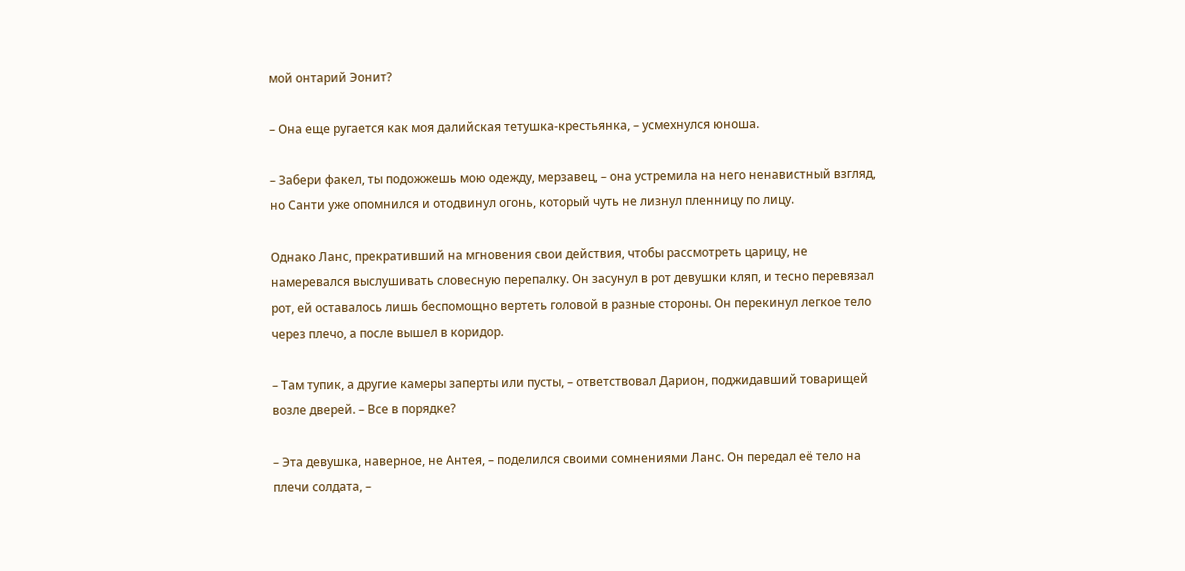мой онтарий Эонит?

– Она еще ругается как моя далийская тетушка-крестьянка, – усмехнулся юноша.

– Забери факел, ты подожжешь мою одежду, мерзавец, – она устремила на него ненавистный взгляд, но Санти уже опомнился и отодвинул огонь, который чуть не лизнул пленницу по лицу.

Однако Ланс, прекративший на мгновения свои действия, чтобы рассмотреть царицу, не намеревался выслушивать словесную перепалку. Он засунул в рот девушки кляп, и тесно перевязал рот, ей оставалось лишь беспомощно вертеть головой в разные стороны. Он перекинул легкое тело через плечо, а после вышел в коридор.

– Там тупик, а другие камеры заперты или пусты, – ответствовал Дарион, поджидавший товарищей возле дверей. – Все в порядке?

– Эта девушка, наверное, не Антея, – поделился своими сомнениями Ланс. Он передал её тело на плечи солдата, –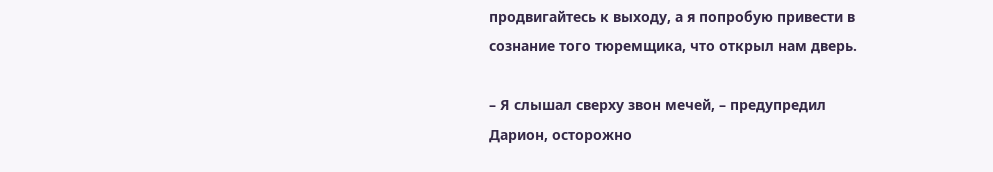продвигайтесь к выходу, а я попробую привести в сознание того тюремщика, что открыл нам дверь.

– Я слышал сверху звон мечей, – предупредил Дарион, осторожно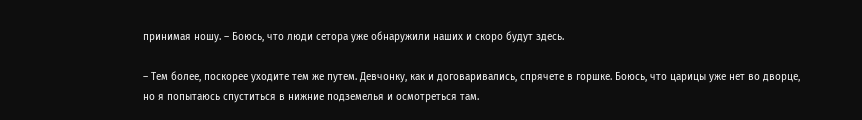принимая ношу. – Боюсь, что люди сетора уже обнаружили наших и скоро будут здесь.

– Тем более, поскорее уходите тем же путем. Девчонку, как и договаривались, спрячете в горшке. Боюсь, что царицы уже нет во дворце, но я попытаюсь спуститься в нижние подземелья и осмотреться там.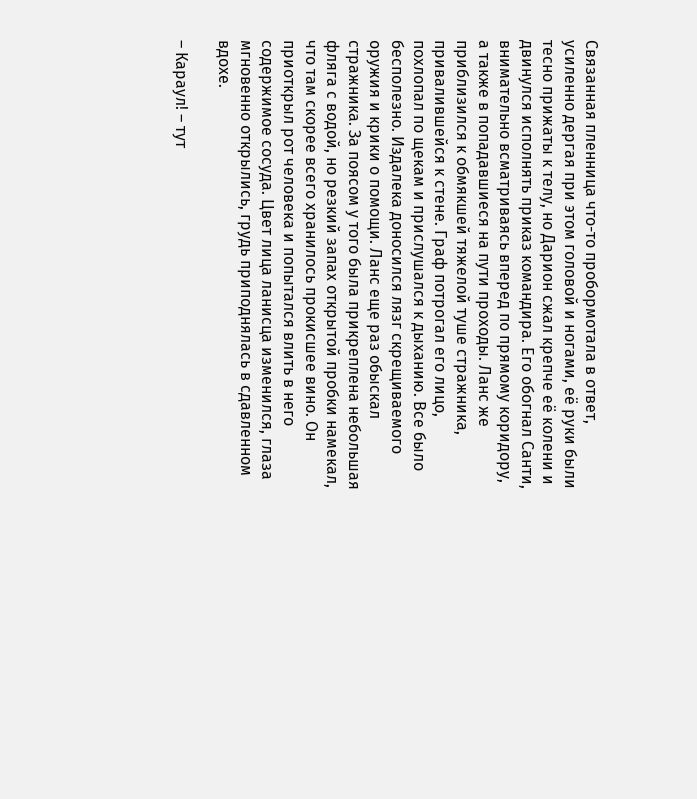Связанная пленница что-то пробормотала в ответ, усиленно дергая при этом головой и ногами, её руки были тесно прижаты к телу, но Дарион сжал крепче её колени и двинулся исполнять приказ командира. Его обогнал Санти, внимательно всматриваясь вперед по прямому коридору, а также в попадавшиеся на пути проходы. Ланс же приблизился к обмякшей тяжелой туше стражника, привалившейся к стене. Граф потрогал его лицо, похлопал по щекам и прислушался к дыханию. Все было бесполезно. Издалека доносился лязг скрещиваемого оружия и крики о помощи. Ланс еще раз обыскал стражника. За поясом у того была прикреплена небольшая фляга с водой, но резкий запах открытой пробки намекал, что там скорее всего хранилось прокисшее вино. Он приоткрыл рот человека и попытался влить в него содержимое сосуда. Цвет лица ланисца изменился, глаза мгновенно открылись, грудь приподнялась в сдавленном вдохе.

– Караул! – тут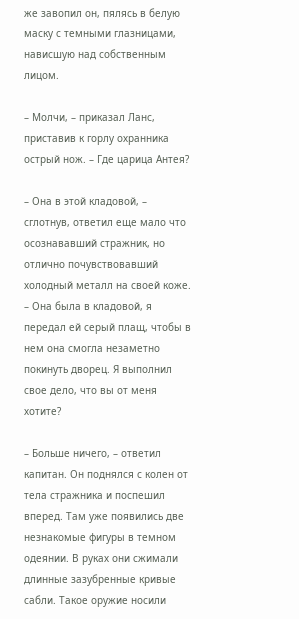же завопил он, пялясь в белую маску с темными глазницами, нависшую над собственным лицом.

– Молчи, – приказал Ланс, приставив к горлу охранника острый нож. – Где царица Антея?

– Она в этой кладовой, – сглотнув, ответил еще мало что осознававший стражник, но отлично почувствовавший холодный металл на своей коже. – Она была в кладовой, я передал ей серый плащ, чтобы в нем она смогла незаметно покинуть дворец. Я выполнил свое дело, что вы от меня хотите?

– Больше ничего, – ответил капитан. Он поднялся с колен от тела стражника и поспешил вперед. Там уже появились две незнакомые фигуры в темном одеянии. В руках они сжимали длинные зазубренные кривые сабли. Такое оружие носили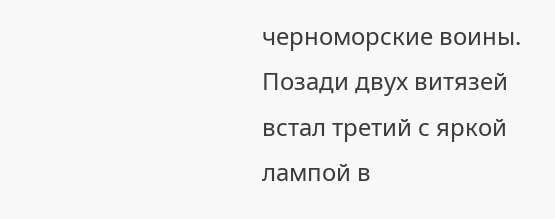черноморские воины. Позади двух витязей встал третий с яркой лампой в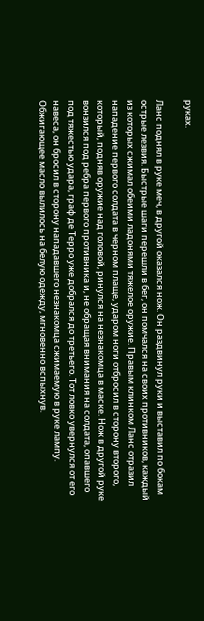руках.

Ланс поднял в руке меч, в другой оказался нож. Он раздвинул руки и выставил по бокам острые лезвия. Быстрые шаги перешли в бег, он помчался на своих противников, каждый из которых сжимал обеими ладонями тяжелое оружие. Правым клинком Ланс отразил нападение первого солдата в черном плаще, ударом ноги отбросил в сторону второго, который, подняв оружие над головой, ринулся на незнакомца в маске. Нож в другой руке вонзился под ребра первого противника и, не обращая внимания на солдата, опавшего под тяжестью удара, граф де Терро уже добрался до третьего. Тот ловко увернулся от его навеса, он бросил в сторону нападавшего незнакомца сжимаемую в руке лампу. Обжигающее масло вылилось на белую одежду, мгновенно вспыхнув.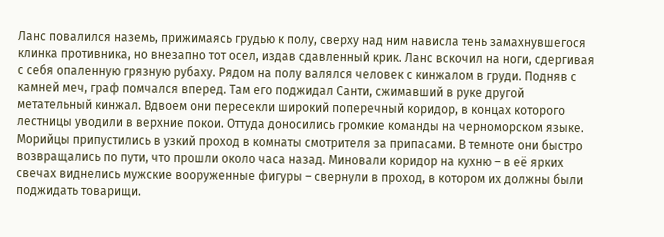Ланс повалился наземь, прижимаясь грудью к полу, сверху над ним нависла тень замахнувшегося клинка противника, но внезапно тот осел, издав сдавленный крик. Ланс вскочил на ноги, сдергивая с себя опаленную грязную рубаху. Рядом на полу валялся человек с кинжалом в груди. Подняв с камней меч, граф помчался вперед. Там его поджидал Санти, сжимавший в руке другой метательный кинжал. Вдвоем они пересекли широкий поперечный коридор, в концах которого лестницы уводили в верхние покои. Оттуда доносились громкие команды на черноморском языке. Морийцы припустились в узкий проход в комнаты смотрителя за припасами. В темноте они быстро возвращались по пути, что прошли около часа назад. Миновали коридор на кухню – в её ярких свечах виднелись мужские вооруженные фигуры – свернули в проход, в котором их должны были поджидать товарищи.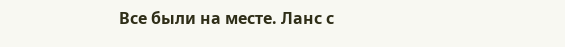Все были на месте. Ланс с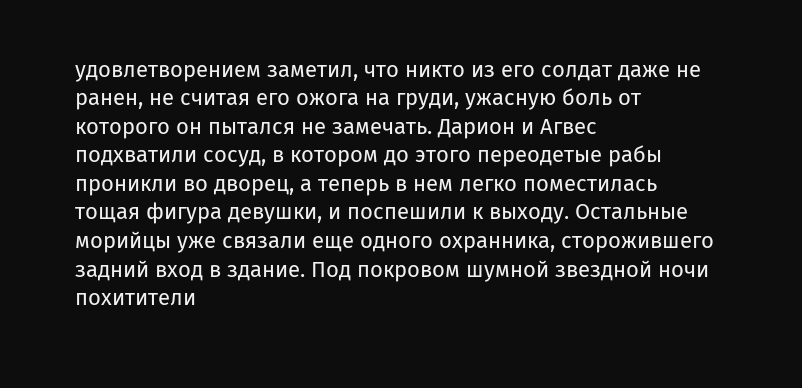удовлетворением заметил, что никто из его солдат даже не ранен, не считая его ожога на груди, ужасную боль от которого он пытался не замечать. Дарион и Агвес подхватили сосуд, в котором до этого переодетые рабы проникли во дворец, а теперь в нем легко поместилась тощая фигура девушки, и поспешили к выходу. Остальные морийцы уже связали еще одного охранника, сторожившего задний вход в здание. Под покровом шумной звездной ночи похитители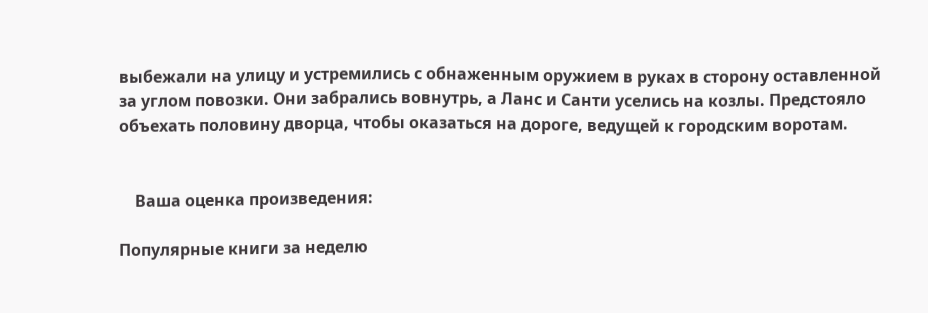выбежали на улицу и устремились с обнаженным оружием в руках в сторону оставленной за углом повозки. Они забрались вовнутрь, а Ланс и Санти уселись на козлы. Предстояло объехать половину дворца, чтобы оказаться на дороге, ведущей к городским воротам.


    Ваша оценка произведения:

Популярные книги за неделю